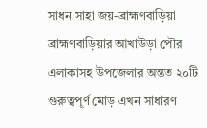সাধন সাহা জয়-ব্রাহ্মণবাড়িয়া
ব্রাহ্মণবাড়িয়ার আখাউড়া পৌর এলাকাসহ উপজেলার অন্তত ২০টি গুরুত্বপূর্ণ মোড় এখন সাধারণ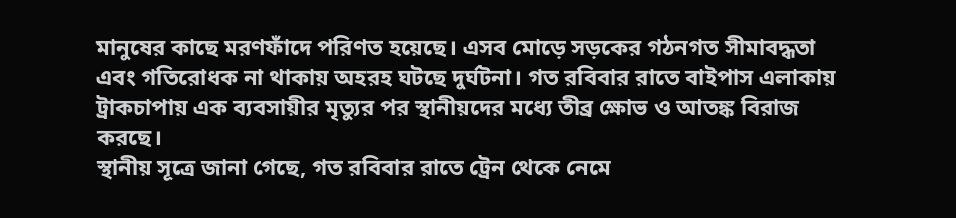মানুষের কাছে মরণফাঁদে পরিণত হয়েছে। এসব মোড়ে সড়কের গঠনগত সীমাবদ্ধতা এবং গতিরোধক না থাকায় অহরহ ঘটছে দুর্ঘটনা। গত রবিবার রাতে বাইপাস এলাকায় ট্রাকচাপায় এক ব্যবসায়ীর মৃত্যুর পর স্থানীয়দের মধ্যে তীব্র ক্ষোভ ও আতঙ্ক বিরাজ করছে।
স্থানীয় সূত্রে জানা গেছে, গত রবিবার রাতে ট্রেন থেকে নেমে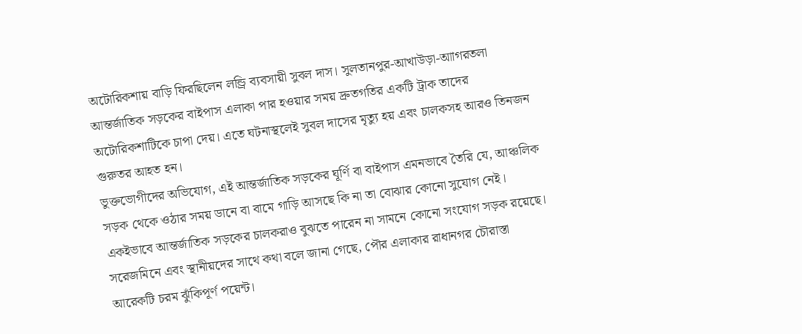অটোরিকশায় বাড়ি ফিরছিলেন লন্ড্রি ব্যবসায়ী সুবল দাস। সুলতানপুর-আখাউড়া-আাগরতলা আন্তর্জাতিক সড়কের বাইপাস এলাকা পার হওয়ার সময় দ্রুতগতির একটি ট্রাক তাদের অটোরিকশাটিকে চাপা দেয়। এতে ঘটনাস্থলেই সুবল দাসের মৃত্যু হয় এবং চালকসহ আরও তিনজন গুরুতর আহত হন।
ভুক্তভোগীদের অভিযোগ, এই আন্তর্জাতিক সড়কের ঘূর্ণি বা বাইপাস এমনভাবে তৈরি যে, আঞ্চলিক সড়ক থেকে ওঠার সময় ডানে বা বামে গাড়ি আসছে কি না তা বোঝার কোনো সুযোগ নেই। একইভাবে আন্তর্জাতিক সড়কের চালকরাও বুঝতে পারেন না সামনে কোনো সংযোগ সড়ক রয়েছে।
সরেজমিনে এবং স্থানীয়দের সাথে কথা বলে জানা গেছে, পৌর এলাকার রাধানগর চৌরাস্তা আরেকটি চরম ঝুঁকিপূর্ণ পয়েন্ট।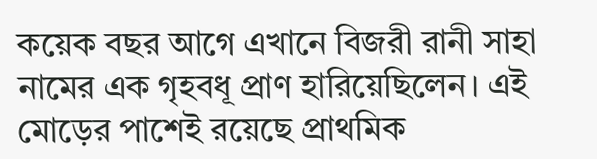কয়েক বছর আগে এখানে বিজরী রানী সাহা নামের এক গৃহবধূ প্রাণ হারিয়েছিলেন। এই মোড়ের পাশেই রয়েছে প্রাথমিক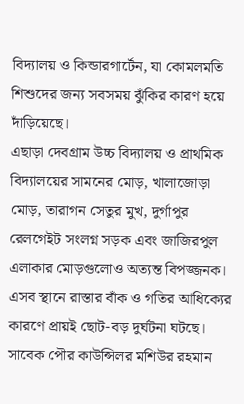বিদ্যালয় ও কিন্ডারগার্টেন, যা কোমলমতি শিশুদের জন্য সবসময় ঝুঁকির কারণ হয়ে দাঁড়িয়েছে।
এছাড়া দেবগ্রাম উচ্চ বিদ্যালয় ও প্রাথমিক বিদ্যালয়ের সামনের মোড়, খালাজোড়া মোড়, তারাগন সেতুর মুখ, দুর্গাপুর রেলগেইট সংলগ্ন সড়ক এবং জাজিরপুল এলাকার মোড়গুলোও অত্যন্ত বিপজ্জনক। এসব স্থানে রাস্তার বাঁক ও গতির আধিক্যের কারণে প্রায়ই ছোট-বড় দুর্ঘটনা ঘটছে।
সাবেক পৌর কাউন্সিলর মশিউর রহমান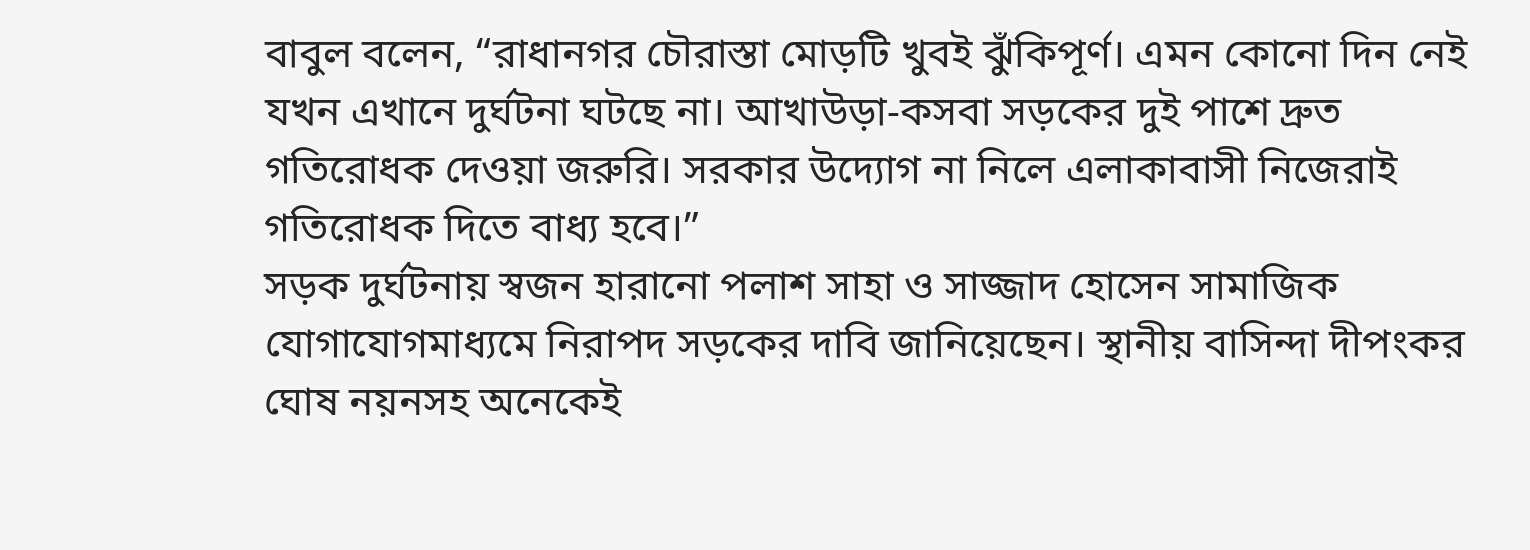বাবুল বলেন, “রাধানগর চৌরাস্তা মোড়টি খুবই ঝুঁকিপূর্ণ। এমন কোনো দিন নেই যখন এখানে দুর্ঘটনা ঘটছে না। আখাউড়া-কসবা সড়কের দুই পাশে দ্রুত গতিরোধক দেওয়া জরুরি। সরকার উদ্যোগ না নিলে এলাকাবাসী নিজেরাই গতিরোধক দিতে বাধ্য হবে।”
সড়ক দুর্ঘটনায় স্বজন হারানো পলাশ সাহা ও সাজ্জাদ হোসেন সামাজিক যোগাযোগমাধ্যমে নিরাপদ সড়কের দাবি জানিয়েছেন। স্থানীয় বাসিন্দা দীপংকর ঘোষ নয়নসহ অনেকেই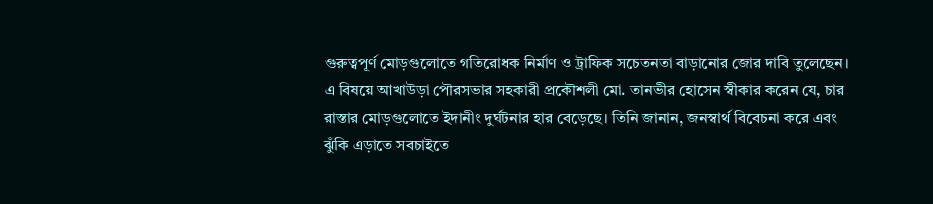গুরুত্বপূর্ণ মোড়গুলোতে গতিরোধক নির্মাণ ও ট্রাফিক সচেতনতা বাড়ানোর জোর দাবি তুলেছেন।
এ বিষয়ে আখাউড়া পৌরসভার সহকারী প্রকৌশলী মো. তানভীর হোসেন স্বীকার করেন যে, চার রাস্তার মোড়গুলোতে ইদানীং দুর্ঘটনার হার বেড়েছে। তিনি জানান, জনস্বার্থ বিবেচনা করে এবং ঝুঁকি এড়াতে সবচাইতে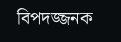বিপদজ্জনক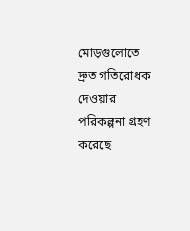মোড়গুলোতে দ্রুত গতিরোধক দেওয়ার পরিকল্পনা গ্রহণ করেছে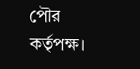পৌর কর্তৃপক্ষ।